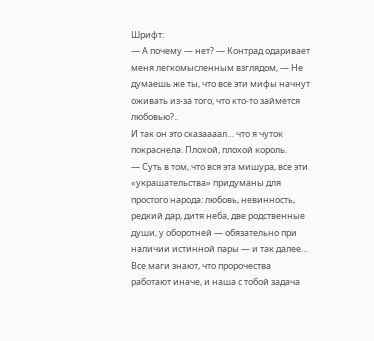Шрифт:
— А почему — нет? — Контрад одаривает меня легкомысленным взглядом, — Не думаешь же ты, что все эти мифы начнут оживать из-за того, что кто-то займется любовью?..
И так он это сказаааал… что я чуток покраснела. Плохой, плохой король.
— Суть в том, что вся эта мишура, все эти «украшательства» придуманы для простого народа: любовь, невинность, редкий дар, дитя неба, две родственные души, у оборотней — обязательно при наличии истинной пары — и так далее… Все маги знают, что пророчества работают иначе, и наша с тобой задача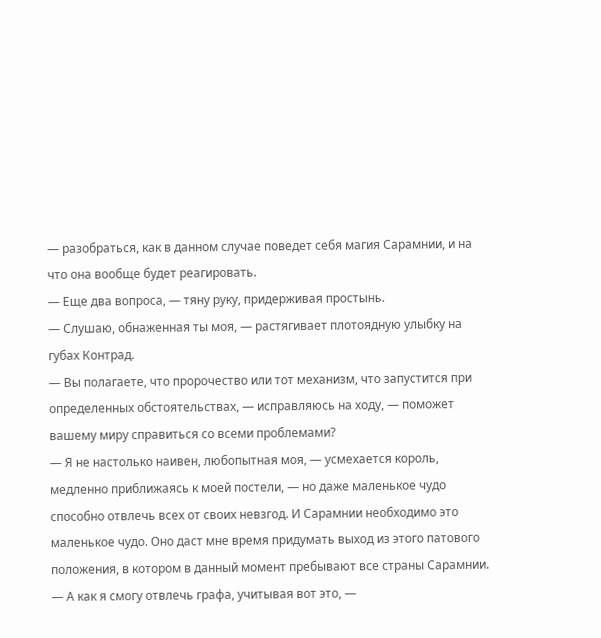— разобраться, как в данном случае поведет себя магия Сарамнии, и на что она вообще будет реагировать.
— Еще два вопроса, — тяну руку, придерживая простынь.
— Слушаю, обнаженная ты моя, — растягивает плотоядную улыбку на губах Контрад.
— Вы полагаете, что пророчество или тот механизм, что запустится при определенных обстоятельствах, — исправляюсь на ходу, — поможет вашему миру справиться со всеми проблемами?
— Я не настолько наивен, любопытная моя, — усмехается король, медленно приближаясь к моей постели, — но даже маленькое чудо способно отвлечь всех от своих невзгод. И Сарамнии необходимо это маленькое чудо. Оно даст мне время придумать выход из этого патового положения, в котором в данный момент пребывают все страны Сарамнии.
— А как я смогу отвлечь графа, учитывая вот это, —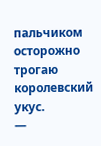пальчиком осторожно трогаю королевский укус.
—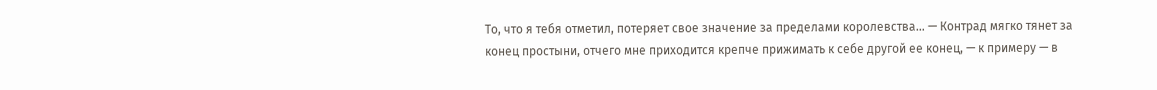То, что я тебя отметил, потеряет свое значение за пределами королевства… — Контрад мягко тянет за конец простыни, отчего мне приходится крепче прижимать к себе другой ее конец, — к примеру — в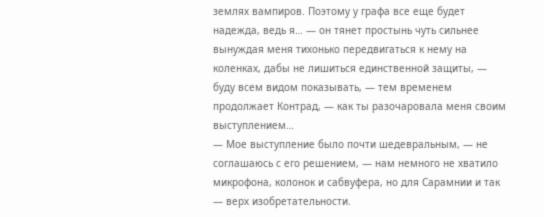землях вампиров. Поэтому у графа все еще будет надежда, ведь я… — он тянет простынь чуть сильнее вынуждая меня тихонько передвигаться к нему на коленках, дабы не лишиться единственной защиты, — буду всем видом показывать, — тем временем продолжает Контрад, — как ты разочаровала меня своим выступлением…
— Мое выступление было почти шедевральным, — не соглашаюсь с его решением, — нам немного не хватило микрофона, колонок и сабвуфера, но для Сарамнии и так — верх изобретательности.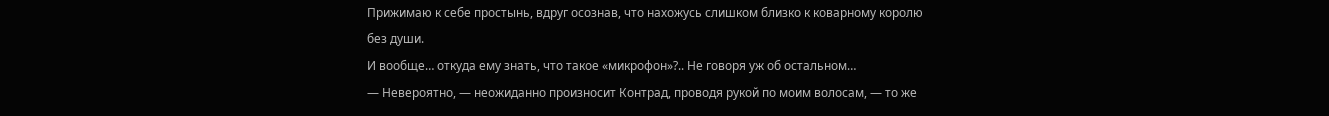Прижимаю к себе простынь, вдруг осознав, что нахожусь слишком близко к коварному королю без души.
И вообще… откуда ему знать, что такое «микрофон»?.. Не говоря уж об остальном…
— Невероятно, — неожиданно произносит Контрад, проводя рукой по моим волосам, — то же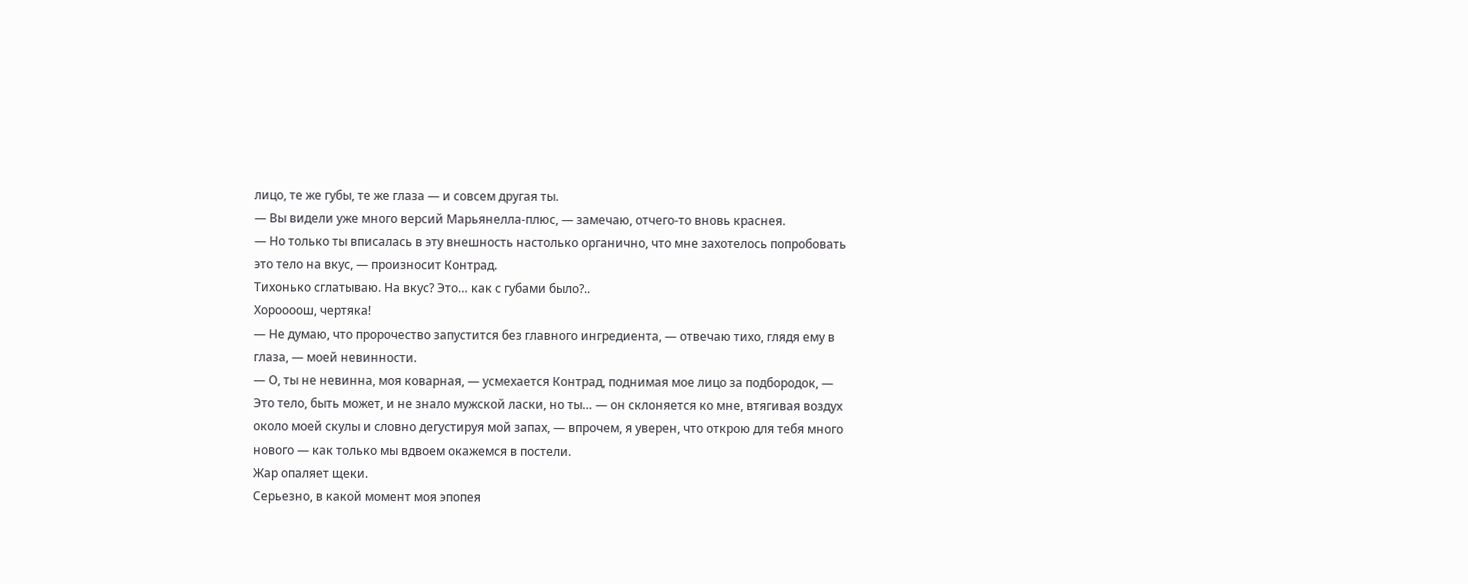лицо, те же губы, те же глаза — и совсем другая ты.
— Вы видели уже много версий Марьянелла-плюс, — замечаю, отчего-то вновь краснея.
— Но только ты вписалась в эту внешность настолько органично, что мне захотелось попробовать это тело на вкус, — произносит Контрад.
Тихонько сглатываю. На вкус? Это… как с губами было?..
Хороооош, чертяка!
— Не думаю, что пророчество запустится без главного ингредиента, — отвечаю тихо, глядя ему в глаза, — моей невинности.
— О, ты не невинна, моя коварная, — усмехается Контрад, поднимая мое лицо за подбородок, — Это тело, быть может, и не знало мужской ласки, но ты… — он склоняется ко мне, втягивая воздух около моей скулы и словно дегустируя мой запах, — впрочем, я уверен, что открою для тебя много нового — как только мы вдвоем окажемся в постели.
Жар опаляет щеки.
Серьезно, в какой момент моя эпопея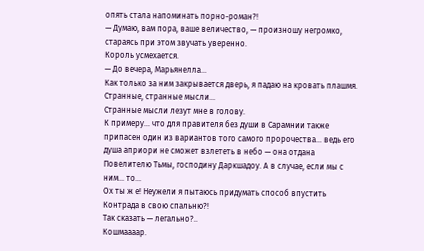опять стала напоминать порно-роман?!
— Думаю, вам пора, ваше величество, — произношу негромко, стараясь при этом звучать уверенно.
Король усмехается.
— До вечера, Марьянелла…
Как только за ним закрывается дверь, я падаю на кровать плашмя.
Странные, странные мысли…
Странные мысли лезут мне в голову.
К примеру… что для правителя без души в Сарамнии также припасен один из вариантов того самого пророчества… ведь его душа априори не сможет взлететь в небо — она отдана Повелителю Тьмы, господину Даркшадоу. А в случае, если мы с ним… то…
Ох ты ж е! Неужели я пытаюсь придумать способ впустить Контрада в свою спальню?!
Так сказать — легально?..
Кошмаааар.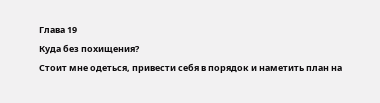Глава 19
Куда без похищения?
Стоит мне одеться, привести себя в порядок и наметить план на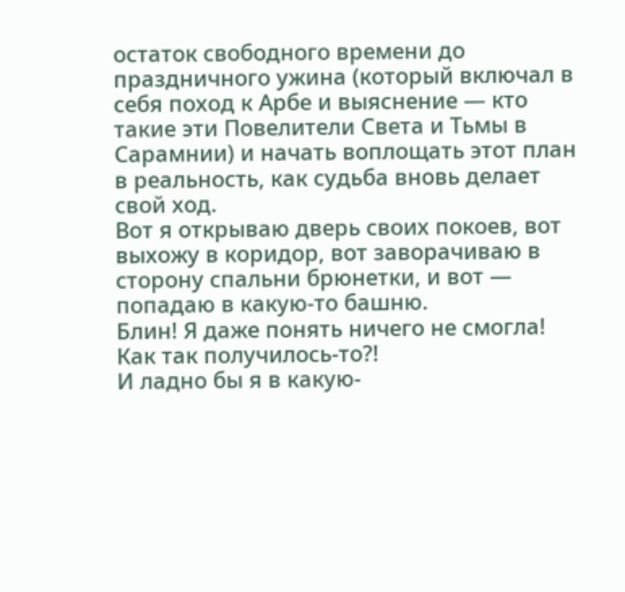остаток свободного времени до праздничного ужина (который включал в себя поход к Арбе и выяснение — кто такие эти Повелители Света и Тьмы в Сарамнии) и начать воплощать этот план в реальность, как судьба вновь делает свой ход.
Вот я открываю дверь своих покоев, вот выхожу в коридор, вот заворачиваю в сторону спальни брюнетки, и вот — попадаю в какую-то башню.
Блин! Я даже понять ничего не смогла! Как так получилось-то?!
И ладно бы я в какую-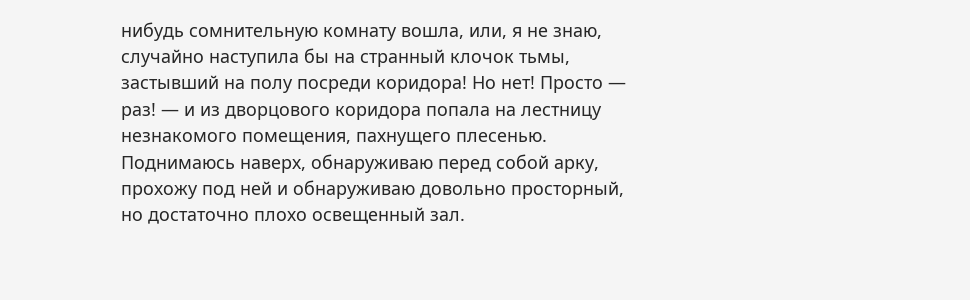нибудь сомнительную комнату вошла, или, я не знаю, случайно наступила бы на странный клочок тьмы, застывший на полу посреди коридора! Но нет! Просто — раз! — и из дворцового коридора попала на лестницу незнакомого помещения, пахнущего плесенью.
Поднимаюсь наверх, обнаруживаю перед собой арку, прохожу под ней и обнаруживаю довольно просторный, но достаточно плохо освещенный зал.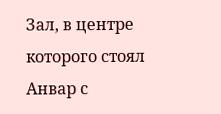Зал, в центре которого стоял Анвар с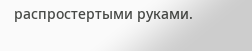распростертыми руками.